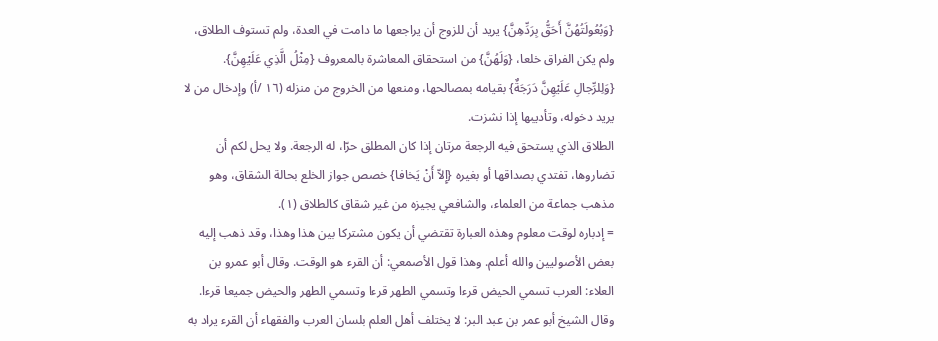{وَبُعُولَتُهُنَّ أَحَقُّ بِرَدِّهِنَّ} يريد أن للزوج أن يراجعها ما دامت في العدة، ولم تستوف الطلاق، ولم يكن الفراق خلعا، {وَلَهُنَّ} من استحقاق المعاشرة بالمعروف {مِثْلُ الَّذِي عَلَيْهِنَّ}.
{وَلِلرِّجالِ عَلَيْهِنَّ دَرَجَةٌ} بقيامه بمصالحها، ومنعها من الخروج من منزله (١٦ /أ) وإدخال من لا يريد دخوله، وتأديبها إذا نشزت.
الطلاق الذي يستحق فيه الرجعة مرتان إذا كان المطلق حرّا، له الرجعة. ولا يحل لكم أن تضاروها، تفتدي بصداقها أو بغيره {إِلاّ أَنْ يَخافا} خصص جواز الخلع بحالة الشقاق، وهو مذهب جماعة من العلماء، والشافعي يجيزه من غير شقاق كالطلاق (١).
= إدباره لوقت معلوم وهذه العبارة تقتضي أن يكون مشتركا بين هذا وهذا، وقد ذهب إليه بعض الأصوليين والله أعلم. وهذا قول الأصمعي: أن القرء هو الوقت. وقال أبو عمرو بن العلاء: العرب تسمي الحيض قرءا وتسمي الطهر قرءا وتسمي الطهر والحيض جميعا قرءا. وقال الشيخ أبو عمر بن عبد البر: لا يختلف أهل العلم بلسان العرب والفقهاء أن القرء يراد به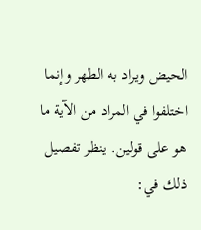الحيض ويراد به الطهر وإنما اختلفوا في المراد من الآية ما هو على قولين. ينظر تفصيل ذلك في: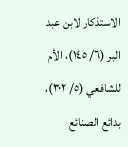الاستذكار لابن عبد البر (٦/ ١٤٥)، الأم للشافعي (٥/ ٣٠٢)، بدائع الصنائع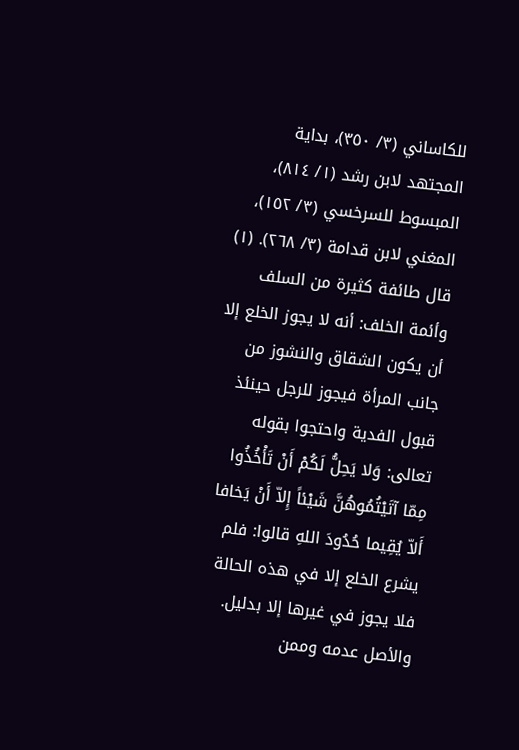للكاساني (٣/ ٣٥٠)، بداية المجتهد لابن رشد (١/ ٨١٤)، المبسوط للسرخسي (٣/ ١٥٢)، المغني لابن قدامة (٣/ ٢٦٨). (١) قال طائفة كثيرة من السلف وأئمة الخلف: أنه لا يجوز الخلع إلا أن يكون الشقاق والنشوز من جانب المرأة فيجوز للرجل حينئذ قبول الفدية واحتجوا بقوله تعالى: وَلا يَحِلُّ لَكُمْ أَنْ تَأْخُذُوا مِمّا آتَيْتُمُوهُنَّ شَيْئاً إِلاّ أَنْ يَخافا أَلاّ يُقِيما حُدُودَ اللهِ قالوا: فلم يشرع الخلع إلا في هذه الحالة فلا يجوز في غيرها إلا بدليل. والأصل عدمه وممن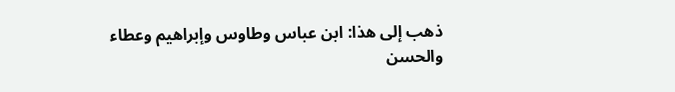ذهب إلى هذا: ابن عباس وطاوس وإبراهيم وعطاء والحسن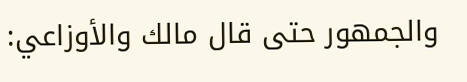والجمهور حتى قال مالك والأوزاعي: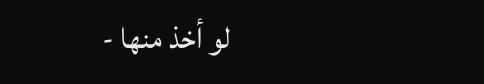لو أخذ منها -